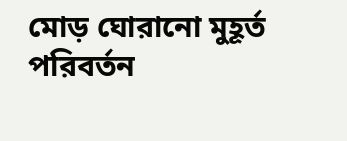মোড় ঘোরানো মুহূর্ত
পরিবর্তন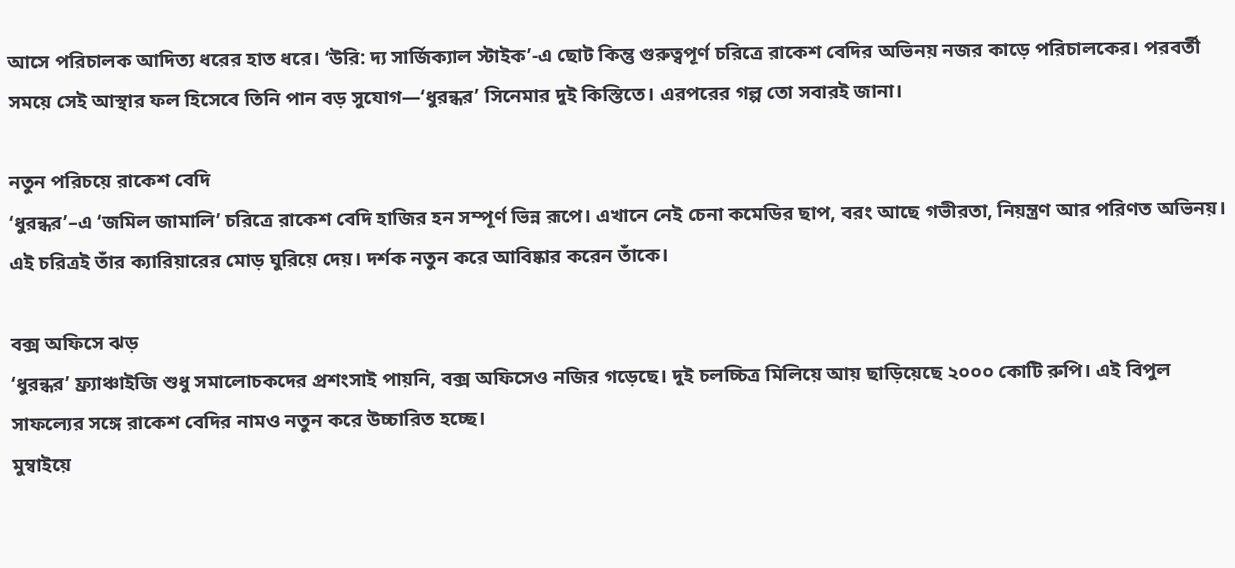আসে পরিচালক আদিত্য ধরের হাত ধরে। ‘উরি: দ্য সার্জিক্যাল স্টাইক’-এ ছোট কিন্তু গুরুত্বপূর্ণ চরিত্রে রাকেশ বেদির অভিনয় নজর কাড়ে পরিচালকের। পরবর্তী সময়ে সেই আস্থার ফল হিসেবে তিনি পান বড় সুযোগ—‘ধুরন্ধর’ সিনেমার দুই কিস্তিতে। এরপরের গল্প তো সবারই জানা।

নতুন পরিচয়ে রাকেশ বেদি
‘ধুরন্ধর’–এ ‘জমিল জামালি’ চরিত্রে রাকেশ বেদি হাজির হন সম্পূর্ণ ভিন্ন রূপে। এখানে নেই চেনা কমেডির ছাপ, বরং আছে গভীরতা, নিয়ন্ত্রণ আর পরিণত অভিনয়। এই চরিত্রই তাঁর ক্যারিয়ারের মোড় ঘুরিয়ে দেয়। দর্শক নতুন করে আবিষ্কার করেন তাঁকে।

বক্স অফিসে ঝড়
‘ধুরন্ধর’ ফ্র্যাঞ্চাইজি শুধু সমালোচকদের প্রশংসাই পায়নি, বক্স অফিসেও নজির গড়েছে। দুই চলচ্চিত্র মিলিয়ে আয় ছাড়িয়েছে ২০০০ কোটি রুপি। এই বিপুল সাফল্যের সঙ্গে রাকেশ বেদির নামও নতুন করে উচ্চারিত হচ্ছে।
মুম্বাইয়ে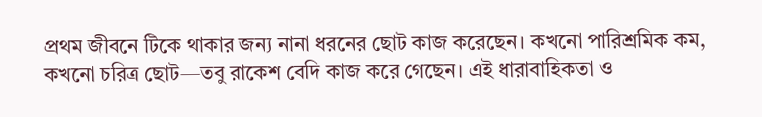প্রথম জীবনে টিকে থাকার জন্য নানা ধরনের ছোট কাজ করেছেন। কখনো পারিশ্রমিক কম, কখনো চরিত্র ছোট—তবু রাকেশ বেদি কাজ করে গেছেন। এই ধারাবাহিকতা ও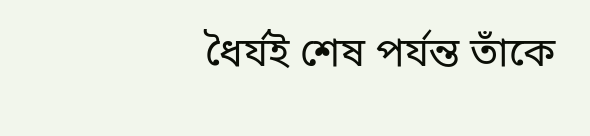ধৈর্যই শেষ পর্যন্ত তাঁকে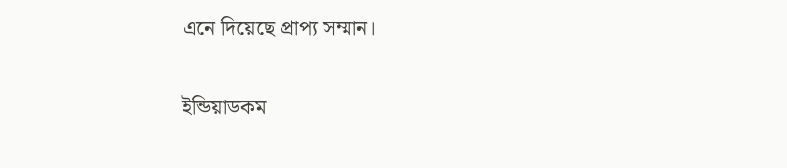এনে দিয়েছে প্রাপ্য সম্মান।

ইন্ডিয়াডকম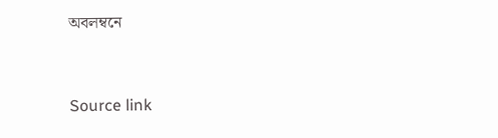অবলম্বনে



Source link